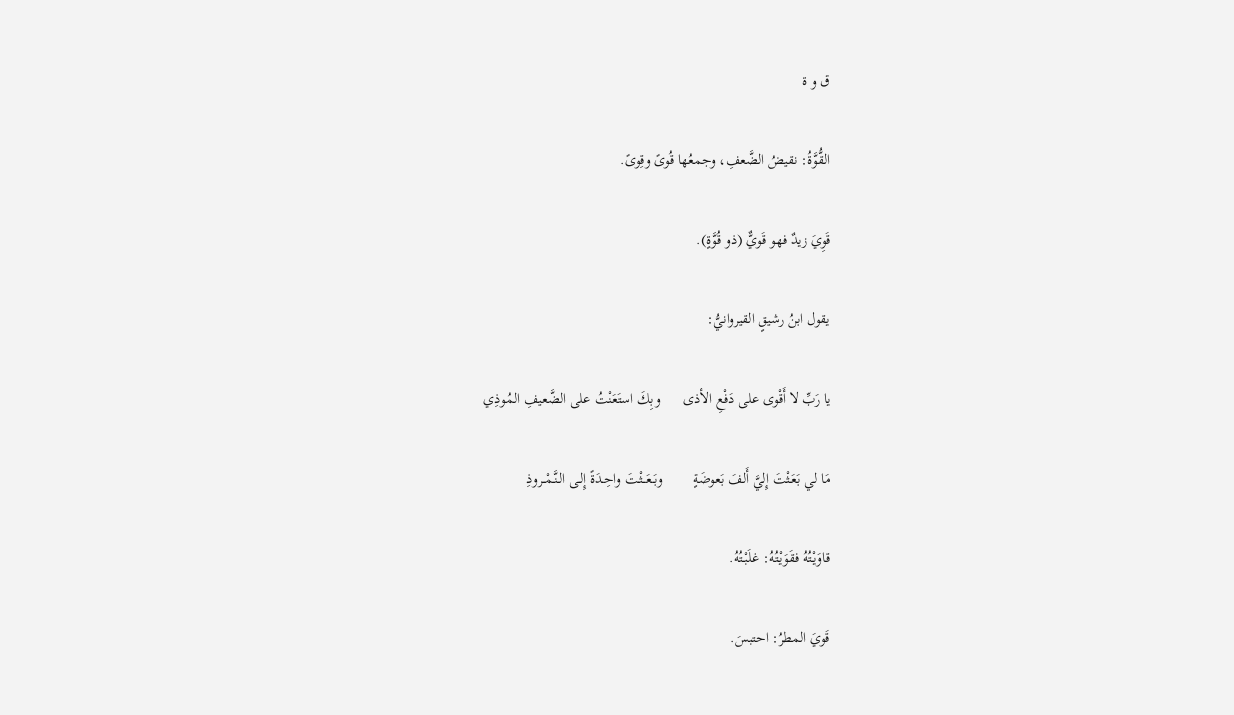ق و ة

القُّوَّةُ: نقيضُ الضَّعفِ، وجمعُها قُوىً وقِوىً.

قَوِيَ زيدٌ فهو قَويٌّ (ذو قُوَّةٍ).

يقول ابنُ رشيقٍ القيروانيُّ:

يا رَبِّ لا أَقْوى على دَفْعِ الأذى      وبِكَ استَعَنْتُ على الضَّعيفِ المُوذِي

مَا لي بَعَـثْتَ إِليَّ أَلفَ بَعوضَةٍ        وبَــعَــثْـتَ واحِـدَةً إِلـى الـنَّـمْــروذِ

قاوَيْتُهُ فقَوَيْتُهُ: غلَبْتُهُ.

قَويَ المطرُ: احتبسَ.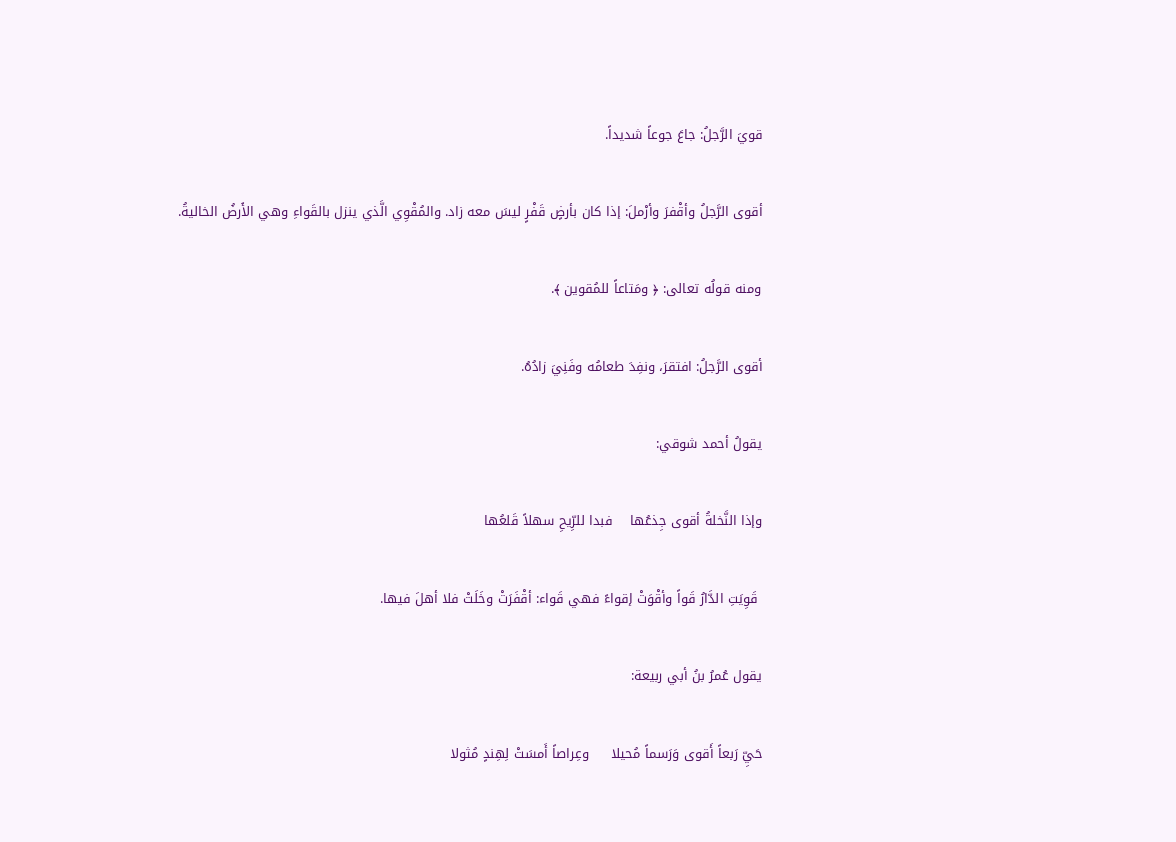قويَ الرَّجلُ: جاعَ جوعاً شديداً.

أقوى الرَّجلُ وأقْفرَ وأرْملَ: إذا كان بأرضٍ قَفْرٍ ليسَ معه زاد. والمُقْوِي الَّذي ينزل بالقَواءِ وهي الأَرضُ الخاليةُ.

ومنه قولُه تعالى: ﴿ ومَتاعاً للمُقوين ﴾.

أقوى الرَّجلُ: افتقرَ، ونفِدَ طعامُه وفَنِيَ زادُهُ.

يقولُ أحمد شوقي:

وإذا النَّخلةُ أقوى جِذعُها    فبدا للرِّيحِ سهلاً قَلعُها

 قَوِيَتِ الدَّارُ قَواً وأقْوَتْ إقواءً فهي قَواء: أقْفَرَتْ وخَلَتْ فلا أهلَ فيها.

يقول عُمرُ بنُ أبي ربيعة:

حَيِّ رَبعاً أَقوى وَرَسماً مُحيلا     وعِراصاً أَمسَتْ لِهِندٍ مُثولا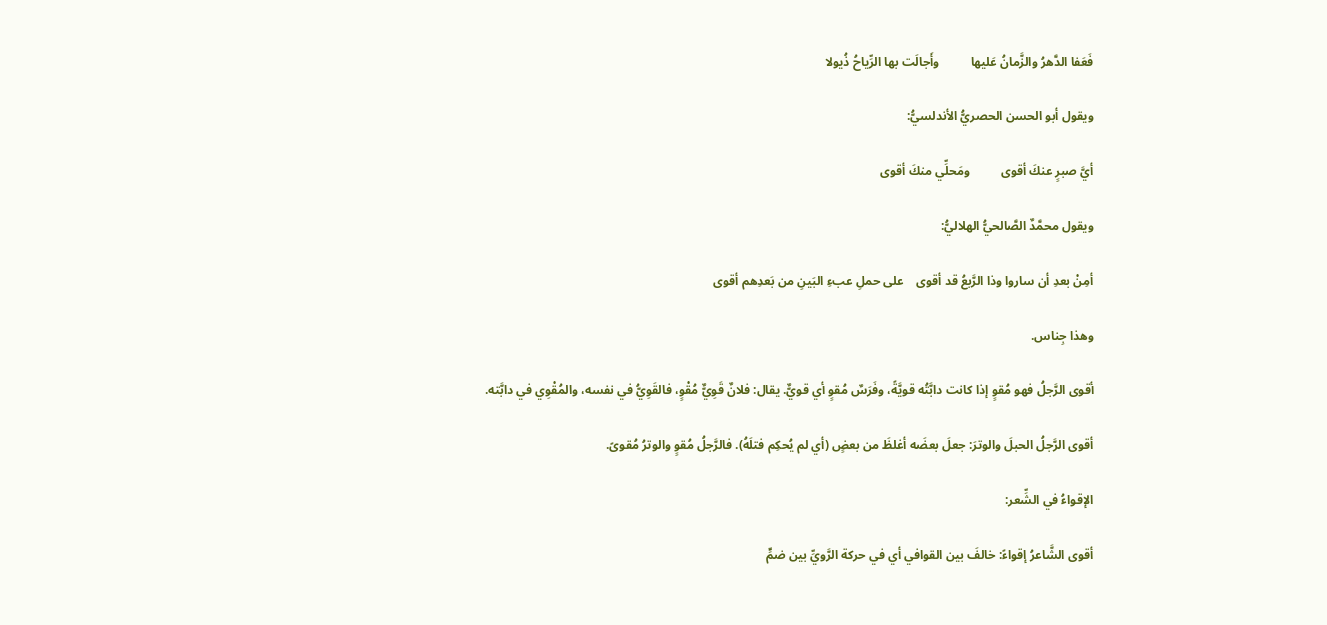فَعَفا الدَّهرُ والزَّمانُ عَليها          وأَجالَت بها الرِّياحُ ذُيولا

ويقول أبو الحسن الحصريُّ الأندلسيُّ:

أيَّ صبرٍ عنكَ أقوى          ومَحلِّي منكَ أقوى

ويقول محمَّدٌ الصَّالحيُّ الهلاليُّ:

أمِنْ بعدِ أن ساروا وذا الرَّبعُ قد أقوى    على حملِ عبءِ البَينِ من بَعدِهم أقوى

وهذا جِناس.

أقوى الرَّجلُ فهو مُقوٍ إذا كانت دابَّتُه قويَّةً، وفَرَسٌ مُقوٍ أي قويٌّ. يقال: فلانٌ قَوِيٌّ مُقْوٍ، فالقَوِيُّ في نفسه، والمُقْوِي في دابَّته.

أقوى الرَّجلُ الحبلَ والوترَ: جعلَ بعضَه أغلظَ من بعضٍ (أي لم يُحكِم فتلَهُ). فالرَّجلُ مُقوٍ والوترُ مُقوىً.

الإقواءُ في الشِّعر:

أقوى الشَّاعرُ إقواءً: خالفَ بين القوافي أي في حركة الرَّويِّ بين ضمٍّ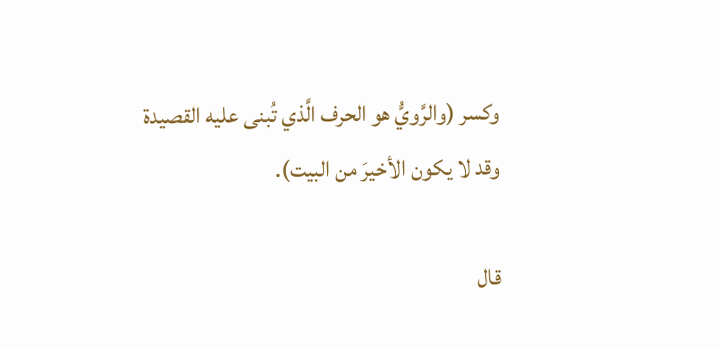وكسر (والرَّويُّ هو الحرف الَّذي تُبنى عليه القصيدة وقد لا يكون الأخيرَ من البيت).

قال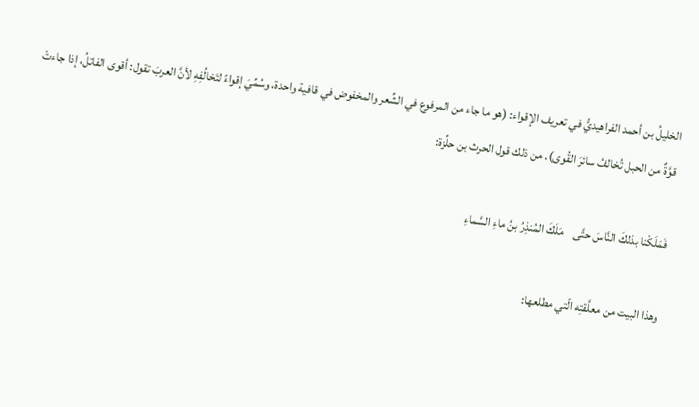الخليلُ بن أحمد الفراهيديُّ في تعريف الإقواء: (هو ما جاء من المرفوع في الشِّعر والمخفوض في قافية واحدة، وسُمِّيَ إقواءً لتَخالُفِهِ لأنَّ العربَ تقول: أقوى الفاتلُ، إذا جاءتْ قوَّةٌ من الحبل تُخالفُ سائرَ القُوى). من ذلك قول الحرث بن حلِّزة:

فَمَلَكْنا بذلكَ النَّاسَ حتَّى    مَلَكَ المُنذِرُ بنُ ماءِ السَّماءِ

وهذا البيت من معلَّقتِه الّتي مطلعها: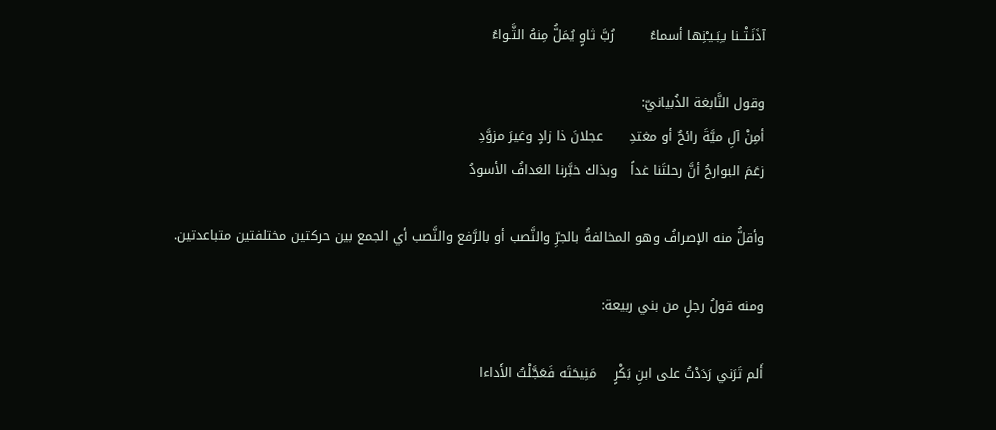آذَنَـتْــنا بـِبَـيـْنِها أسماءُ        رُبَّ ثاوٍ يُمَلُّ مِنهُ الثَّـواءُ

وقول النَّابغة الذُبيانيّ:
أمِنْ آلِ ميَّةَ رائحٌ أو مغتدِ      عجلانَ ذا زادٍ وغيرَ مزوَّدِ
زعَمَ البوارحُ أنَّ رحلتَنا غداً   وبذاك خبَّرنا الغدافُ الأسودُ

وأقلُّ منه الإصرافُ وهو المخالفةُ بالجرِّ والنَّصب أو بالرَّفع والنَّصب أي الجمع بين حركتين مختلفتين متباعدتين.

ومنه قولُ رجلٍ من بني ربيعة:

أَلم تَرَني رَدَدْتُ على ابنِ بَكْرٍ    مَنِيحَتَه فَعَجَّلْتُ الأَداءا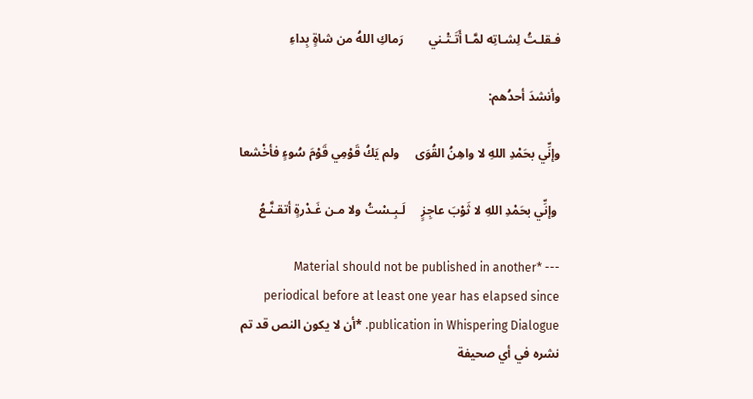فـقلـتُ لِشـاتِه لمَّـا أَتَـتْـني        رَماكِ اللهُ من شاةٍ بِداءِ

وأنشدَ أحدُهم:

وإنِّي بحَمْدِ اللهِ لا واهِنُ القُوَى     ولم يَكُ قَوْمِي قَوْمَ سُوءٍ فأخْشعا

 وإنِّي بحَمْدِ اللهِ لا ثَوْبَ عاجِزٍ     لَـبِـسْتُ ولا مـن غَـدْرةٍ أتقـنَّـعُ

--- *Material should not be published in another periodical before at least one year has elapsed since publication in Whispering Dialogue. *أن لا يكون النص قد تم نشره في أي صحيفة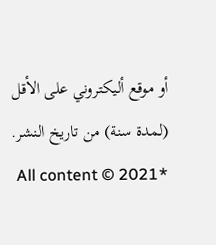أو موقع أليكتروني على الأقل (لمدة سنة) من تاريخ النشر. *All content © 2021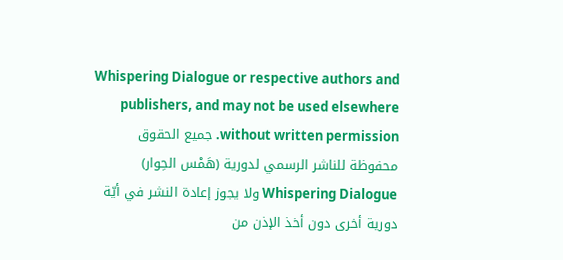Whispering Dialogue or respective authors and publishers, and may not be used elsewhere without written permission. جميع الحقوق محفوظة للناشر الرسمي لدورية (هَمْس الحِوار) Whispering Dialogue ولا يجوز إعادة النشر في أيّة دورية أخرى دون أخذ الإذن من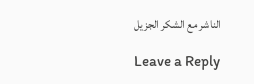الناشر مع الشكر الجزيل

Leave a Reply